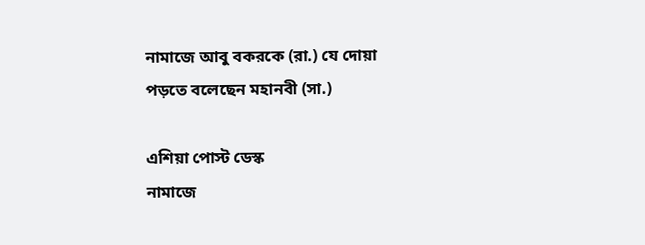নামাজে আবু বকরকে (রা.) যে দোয়া পড়তে বলেছেন মহানবী (সা.)

এশিয়া পোস্ট ডেস্ক
নামাজে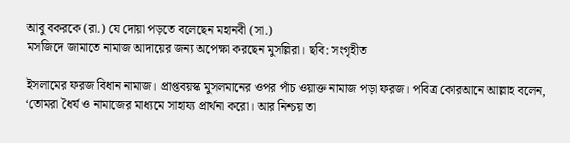আবু বকরকে (রা.) যে দোয়া পড়তে বলেছেন মহানবী (সা.)
মসজিদে জামাতে নামাজ আদায়ের জন্য অপেক্ষা করছেন মুসল্লিরা। ছবি: সংগৃহীত

ইসলামের ফরজ বিধান নামাজ। প্রাপ্তবয়স্ক মুসলমানের ওপর পাঁচ ওয়াক্ত নামাজ পড়া ফরজ। পবিত্র কোরআনে আল্লাহ বলেন, ‘তোমরা ধৈর্য ও নামাজের মাধ্যমে সাহায্য প্রার্থনা করো। আর নিশ্চয় তা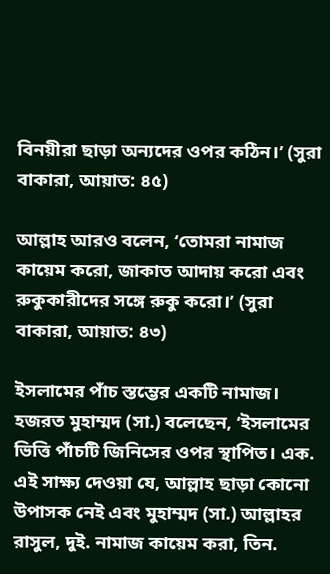বিনয়ীরা ছাড়া অন্যদের ওপর কঠিন।’ (সুরা বাকারা, আয়াত: ৪৫)

আল্লাহ আরও বলেন, ‘তোমরা নামাজ কায়েম করো, জাকাত আদায় করো এবং রুকুকারীদের সঙ্গে রুকু করো।’ (সুরা বাকারা, আয়াত: ৪৩)

ইসলামের পাঁচ স্তম্ভের একটি নামাজ। হজরত মুহাম্মদ (সা.) বলেছেন, ‘ইসলামের ভিত্তি পাঁচটি জিনিসের ওপর স্থাপিত। এক. এই সাক্ষ্য দেওয়া যে, আল্লাহ ছাড়া কোনো উপাসক নেই এবং মুহাম্মদ (সা.) আল্লাহর রাসুল, দুই. নামাজ কায়েম করা, তিন.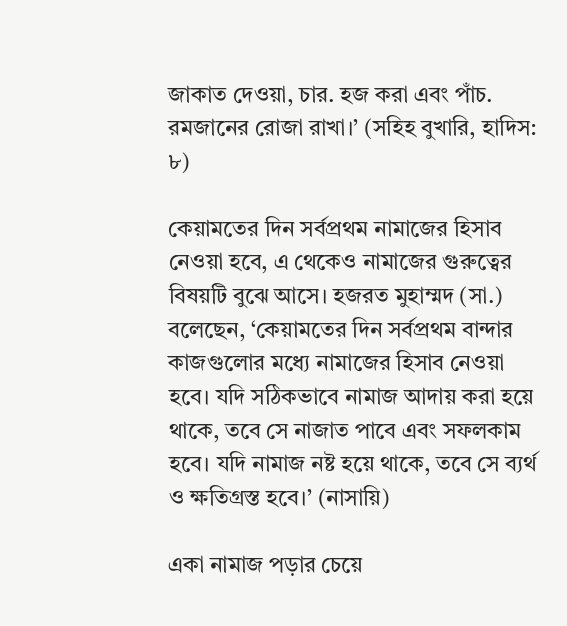জাকাত দেওয়া, চার. হজ করা এবং পাঁচ. রমজানের রোজা রাখা।’ (সহিহ বুখারি, হাদিস: ৮)

কেয়ামতের দিন সর্বপ্রথম নামাজের হিসাব নেওয়া হবে, এ থেকেও নামাজের গুরুত্বের বিষয়টি বুঝে আসে। হজরত মুহাম্মদ (সা.) বলেছেন, ‘কেয়ামতের দিন সর্বপ্রথম বান্দার কাজগুলোর মধ্যে নামাজের হিসাব নেওয়া হবে। যদি সঠিকভাবে নামাজ আদায় করা হয়ে থাকে, তবে সে নাজাত পাবে এবং সফলকাম হবে। যদি নামাজ নষ্ট হয়ে থাকে, তবে সে ব্যর্থ ও ক্ষতিগ্রস্ত হবে।’ (নাসায়ি)

একা নামাজ পড়ার চেয়ে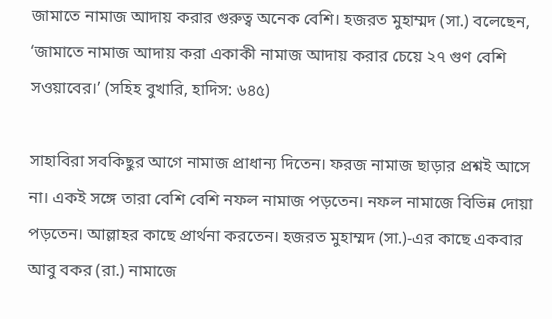জামাতে নামাজ আদায় করার গুরুত্ব অনেক বেশি। হজরত মুহাম্মদ (সা.) বলেছেন, ‘জামাতে নামাজ আদায় করা একাকী নামাজ আদায় করার চেয়ে ২৭ গুণ বেশি সওয়াবের।’ (সহিহ বুখারি, হাদিস: ৬৪৫)

সাহাবিরা সবকিছুর আগে নামাজ প্রাধান্য দিতেন। ফরজ নামাজ ছাড়ার প্রশ্নই আসে না। একই সঙ্গে তারা বেশি বেশি নফল নামাজ পড়তেন। নফল নামাজে বিভিন্ন দোয়া পড়তেন। আল্লাহর কাছে প্রার্থনা করতেন। হজরত মুহাম্মদ (সা.)-এর কাছে একবার আবু বকর (রা.) নামাজে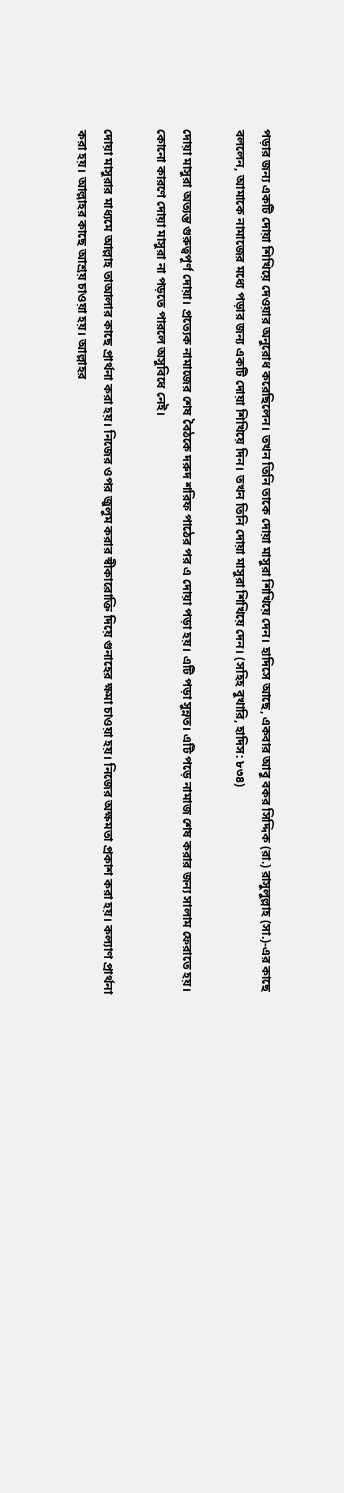পড়ার জন্য একটি দোয়া শিখিয়ে দেওয়ার অনুরোধ করেছিলেন। তখন তিনি তাকে দোয়া মাসুরা শিখিয়ে দেন। হাদিসে আছে, একবার আবু বকর সিদ্দিক (রা.) রাসুলুল্লাহ (সা.)-এর কাছে বললেন, আমাকে নামাজের মধ্যে পড়ার জন্য একটি দোয়া শিখিয়ে দিন। তখন তিনি দোয়া মাসুরা শিখিয়ে দেন। (সহিহ বুখারি, হাদিস: ৮৩৪)

দোয়া মাসুরা অত্যন্ত গুরুত্বপূর্ণ দোয়া। প্রত্যেক নামাজের শেষ বৈঠকে দরুদ শরিফ পাঠের পর এ দোয়া পড়া হয়। এটি পড়া সুন্নত। এটি পড়ে নামাজ শেষ করার জন্য সালাম ফেরাতে হয়। কোনো কারণে দোয়া মাসুরা না পড়তে পারলে অসুবিধে নেই।

দোয়া মাসুরার মাধ্যমে আল্লাহ তাআলার কাছে প্রার্থনা করা হয়। নিজের ওপর জুলুম করার স্বীকারোক্তি দিয়ে গুনাহের ক্ষমা চাওয়া হয়। নিজের অক্ষমতা প্রকাশ করা হয়। কল্যাণ প্রার্থনা করা হয়। আল্লাহর কাছে আশ্রয় চাওয়া হয়। আল্লাহর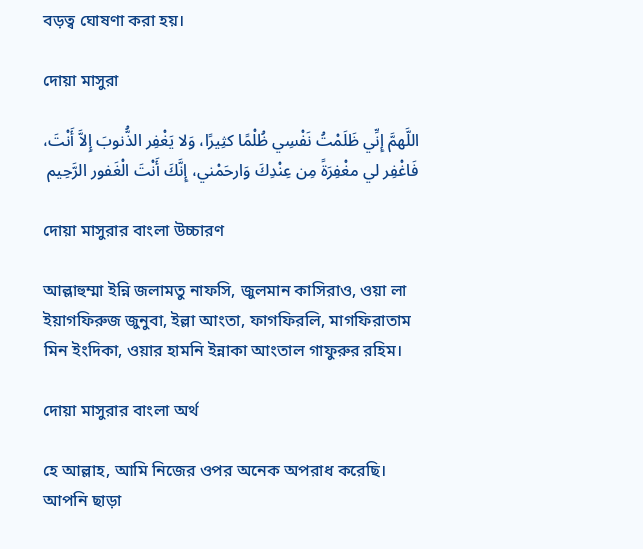বড়ত্ব ঘোষণা করা হয়।

দোয়া মাসুরা

اللَّهمَّ إِنِّي ظَلَمْتُ نَفْسِي ظُلْمًا كثِيرًا، وَلا يَغْفِر الذُّنوبَ إِلاَّ أَنْتَ، فَاغْفِر لي مغْفِرَةً مِن عِنْدِكَ وَارحَمْني، إِنَّكَ أَنْتَ الْغَفور الرَّحِيم

দোয়া মাসুরার বাংলা উচ্চারণ

আল্লাহুম্মা ইন্নি জলামতু নাফসি, জুলমান কাসিরাও, ওয়া লা ইয়াগফিরুজ জুনুবা, ইল্লা আংতা, ফাগফিরলি, মাগফিরাতাম মিন ইংদিকা, ওয়ার হামনি ইন্নাকা আংতাল গাফুরুর রহিম।

দোয়া মাসুরার বাংলা অর্থ

হে আল্লাহ, আমি নিজের ওপর অনেক অপরাধ করেছি। আপনি ছাড়া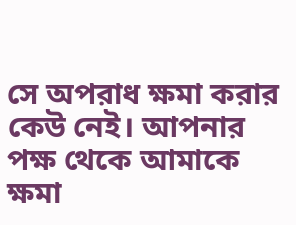সে অপরাধ ক্ষমা করার কেউ নেই। আপনার পক্ষ থেকে আমাকে ক্ষমা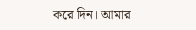করে দিন। আমার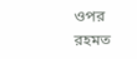ওপর রহমত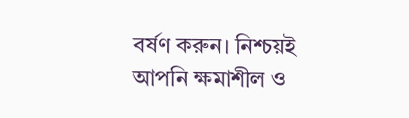বর্ষণ করুন। নিশ্চয়ই আপনি ক্ষমাশীল ও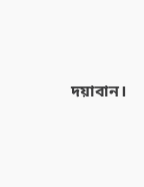দয়াবান।